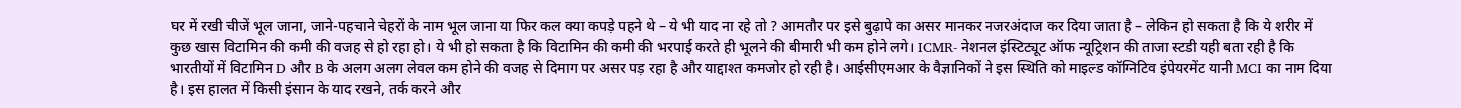घर में रखी चीजें भूल जाना, जाने-पहचाने चेहरों के नाम भूल जाना या फिर कल क्या कपड़े पहने थे – ये भी याद ना रहे तो ? आमतौर पर इसे बुढ़ापे का असर मानकर नजरअंदाज कर दिया जाता है – लेकिन हो सकता है कि ये शरीर में कुछ खास विटामिन की कमी की वजह से हो रहा हो। ये भी हो सकता है कि विटामिन की कमी की भरपाई करते ही भूलने की बीमारी भी कम होने लगे। ICMR- नेशनल इंस्टिट्यूट ऑफ न्यूट्रिशन की ताजा स्टडी यही बता रही है कि भारतीयों में विटामिन D और B के अलग अलग लेवल कम होने की वजह से दिमाग पर असर पड़ रहा है और याद्दाश्त कमजोर हो रही है। आईसीएमआर के वैज्ञानिकों ने इस स्थिति को माइल्ड कॉग्निटिव इंपेयरमेंट यानी MCI का नाम दिया है। इस हालत में किसी इंसान के याद रखने, तर्क करने और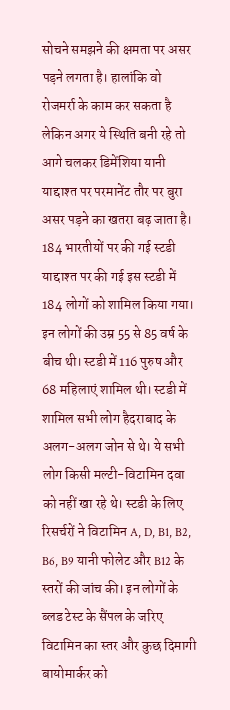सोचने समझने की क्षमता पर असर पड़ने लगता है। हालांकि वो रोजमर्रा के काम कर सकता है लेकिन अगर ये स्थिति बनी रहे तो आगे चलकर डिमेंशिया यानी याद्दाश्त पर परमानेंट तौर पर बुरा असर पड़ने का खतरा बढ़ जाता है।
184 भारतीयों पर की गई स्टडी
याद्दाश्त पर की गई इस स्टडी में 184 लोगों को शामिल किया गया। इन लोगों की उम्र 55 से 85 वर्ष के बीच थी। स्टडी में 116 पुरुष और 68 महिलाएं शामिल थी। स्टडी में शामिल सभी लोग हैदराबाद के अलग-अलग जोन से थे। ये सभी लोग किसी मल्टी-विटामिन दवा को नहीं खा रहे थे। स्टडी के लिए रिसर्चरों ने विटामिन A, D, B1, B2, B6, B9 यानी फोलेट और B12 के स्तरों की जांच की। इन लोगों के ब्लड टेस्ट के सैंपल के जरिए विटामिन का स्तर और कुछ दिमागी बायोमार्कर को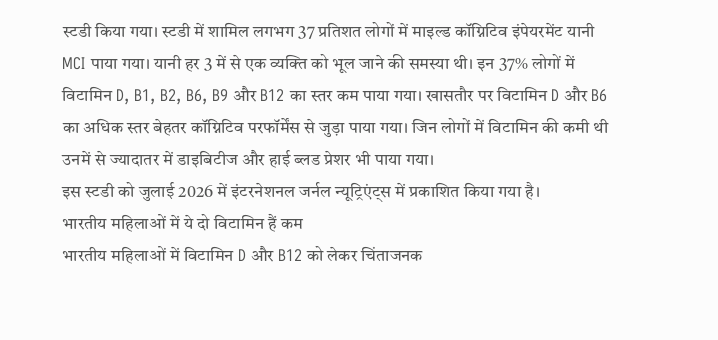स्टडी किया गया। स्टडी में शामिल लगभग 37 प्रतिशत लोगों में माइल्ड कॉग्निटिव इंपेयरमेंट यानी MCI पाया गया। यानी हर 3 में से एक व्यक्ति को भूल जाने की समस्या थी। इन 37% लोगों में विटामिन D, B1, B2, B6, B9 और B12 का स्तर कम पाया गया। खासतौर पर विटामिन D और B6 का अधिक स्तर बेहतर कॉग्निटिव परफॉर्मेंस से जुड़ा पाया गया। जिन लोगों में विटामिन की कमी थी उनमें से ज्यादातर में डाइबिटीज और हाई ब्लड प्रेशर भी पाया गया।
इस स्टडी को जुलाई 2026 में इंटरनेशनल जर्नल न्यूट्रिएंट्स में प्रकाशित किया गया है।
भारतीय महिलाओं में ये दो विटामिन हैं कम
भारतीय महिलाओं में विटामिन D और B12 को लेकर चिंताजनक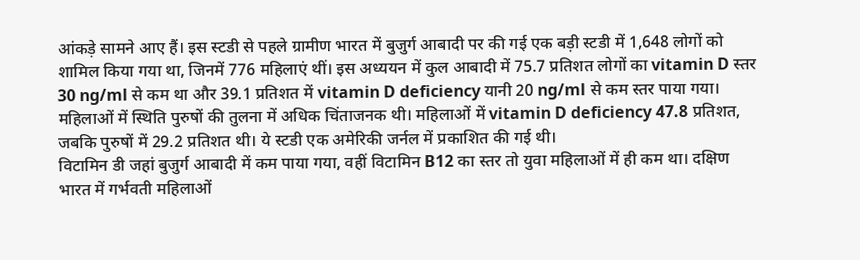आंकड़े सामने आए हैं। इस स्टडी से पहले ग्रामीण भारत में बुजुर्ग आबादी पर की गई एक बड़ी स्टडी में 1,648 लोगों को शामिल किया गया था, जिनमें 776 महिलाएं थीं। इस अध्ययन में कुल आबादी में 75.7 प्रतिशत लोगों का vitamin D स्तर 30 ng/ml से कम था और 39.1 प्रतिशत में vitamin D deficiency यानी 20 ng/ml से कम स्तर पाया गया। महिलाओं में स्थिति पुरुषों की तुलना में अधिक चिंताजनक थी। महिलाओं में vitamin D deficiency 47.8 प्रतिशत, जबकि पुरुषों में 29.2 प्रतिशत थी। ये स्टडी एक अमेरिकी जर्नल में प्रकाशित की गई थी।
विटामिन डी जहां बुजुर्ग आबादी में कम पाया गया, वहीं विटामिन B12 का स्तर तो युवा महिलाओं में ही कम था। दक्षिण भारत में गर्भवती महिलाओं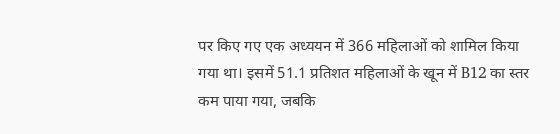पर किए गए एक अध्ययन में 366 महिलाओं को शामिल किया गया था। इसमें 51.1 प्रतिशत महिलाओं के खून में B12 का स्तर कम पाया गया, जबकि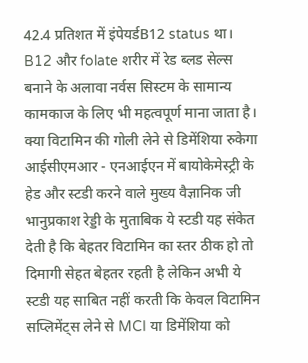42.4 प्रतिशत में इंपेयर्डB12 status था।
B12 और folate शरीर में रेड ब्लड सेल्स बनाने के अलावा नर्वस सिस्टम के सामान्य कामकाज के लिए भी महत्वपूर्ण माना जाता है।
क्या विटामिन की गोली लेने से डिमेंशिया रुकेगा
आईसीएमआर - एनआईएन में बायोकेमेस्ट्री के हेड और स्टडी करने वाले मुख्य वैज्ञानिक जी भानुप्रकाश रेड्डी के मुताबिक ये स्टडी यह संकेत देती है कि बेहतर विटामिन का स्तर ठीक हो तो दिमागी सेहत बेहतर रहती है लेकिन अभी ये स्टडी यह साबित नहीं करती कि केवल विटामिन सप्लिमेंट्स लेने से MCI या डिमेंशिया को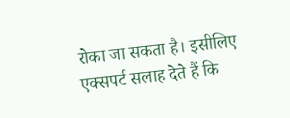रोका जा सकता है। इसीलिए एक्सपर्ट सलाह देते हैं कि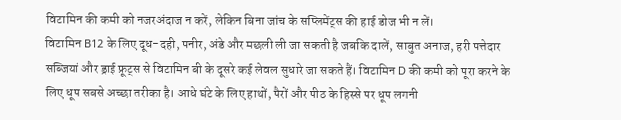विटामिन की कमी को नजरअंदाज न करें, लेकिन बिना जांच के सप्लिमेंट्स की हाई डोज भी न लें।
विटामिन B12 के लिए दूध-दही, पनीर, अंडे और मछली ली जा सकती है जबकि दालें, साबुत अनाज, हरी पत्तेदार सब्जियां और ड्राई फ्रूट्स से विटामिन बी के दूसरे कई लेवल सुधारे जा सकते हैं। विटामिन D की कमी को पूरा करने के लिए धूप सबसे अच्छा तरीका है। आधे घंटे के लिए हाथों, पैरों और पीठ के हिस्से पर धूप लगनी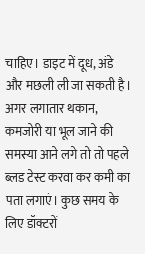चाहिए। डाइट में दूध, अंडे और मछली ली जा सकती है। अगर लगातार थकान, कमजोरी या भूल जाने की समस्या आने लगे तो तो पहले ब्लड टेस्ट करवा कर कमी का पता लगाएं। कुछ समय के लिए डॉक्टरों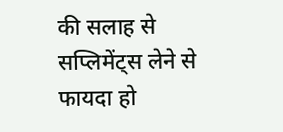की सलाह से सप्लिमेंट्स लेने से फायदा हो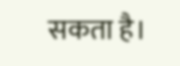सकता है।